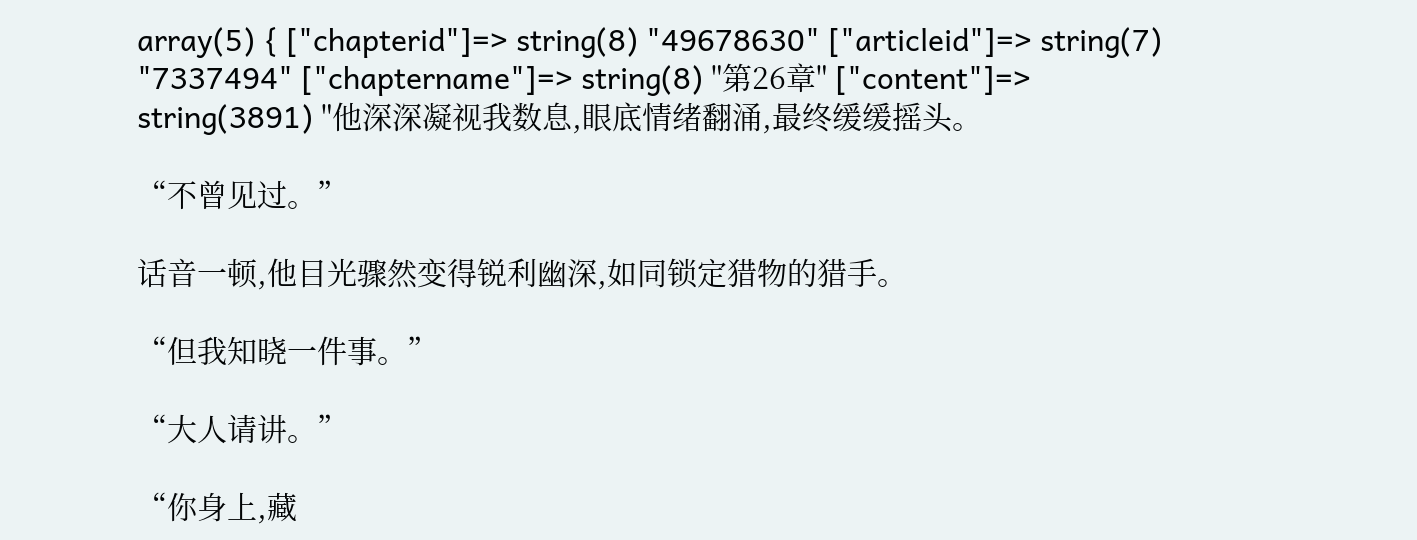array(5) { ["chapterid"]=> string(8) "49678630" ["articleid"]=> string(7) "7337494" ["chaptername"]=> string(8) "第26章" ["content"]=> string(3891) "他深深凝视我数息,眼底情绪翻涌,最终缓缓摇头。

“不曾见过。”

话音一顿,他目光骤然变得锐利幽深,如同锁定猎物的猎手。

“但我知晓一件事。”

“大人请讲。”

“你身上,藏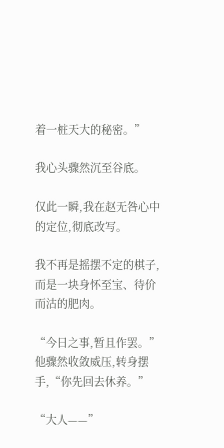着一桩天大的秘密。”

我心头骤然沉至谷底。

仅此一瞬,我在赵无咎心中的定位,彻底改写。

我不再是摇摆不定的棋子,而是一块身怀至宝、待价而沽的肥肉。

“今日之事,暂且作罢。”他骤然收敛威压,转身摆手,“你先回去休养。”

“大人——”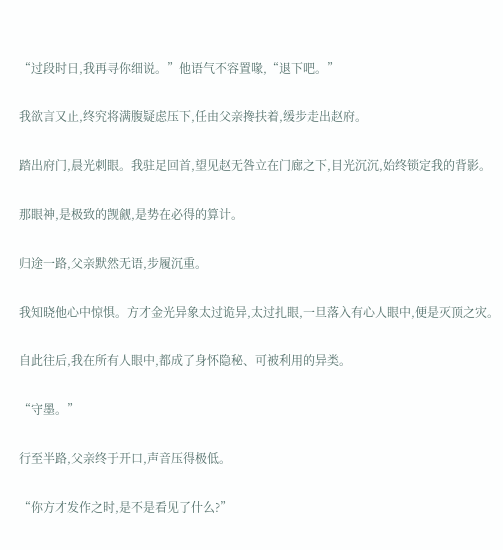“过段时日,我再寻你细说。”他语气不容置喙,“退下吧。”

我欲言又止,终究将满腹疑虑压下,任由父亲搀扶着,缓步走出赵府。

踏出府门,晨光刺眼。我驻足回首,望见赵无咎立在门廊之下,目光沉沉,始终锁定我的背影。

那眼神,是极致的觊觎,是势在必得的算计。

归途一路,父亲默然无语,步履沉重。

我知晓他心中惊惧。方才金光异象太过诡异,太过扎眼,一旦落入有心人眼中,便是灭顶之灾。

自此往后,我在所有人眼中,都成了身怀隐秘、可被利用的异类。

“守墨。”

行至半路,父亲终于开口,声音压得极低。

“你方才发作之时,是不是看见了什么?”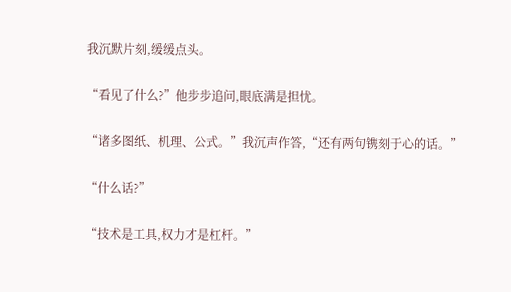我沉默片刻,缓缓点头。

“看见了什么?”他步步追问,眼底满是担忧。

“诸多图纸、机理、公式。”我沉声作答,“还有两句镌刻于心的话。”

“什么话?”

“技术是工具,权力才是杠杆。”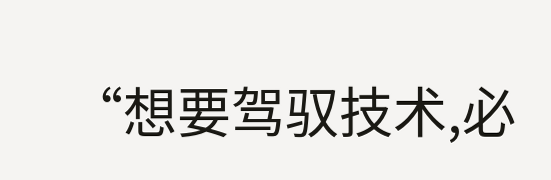“想要驾驭技术,必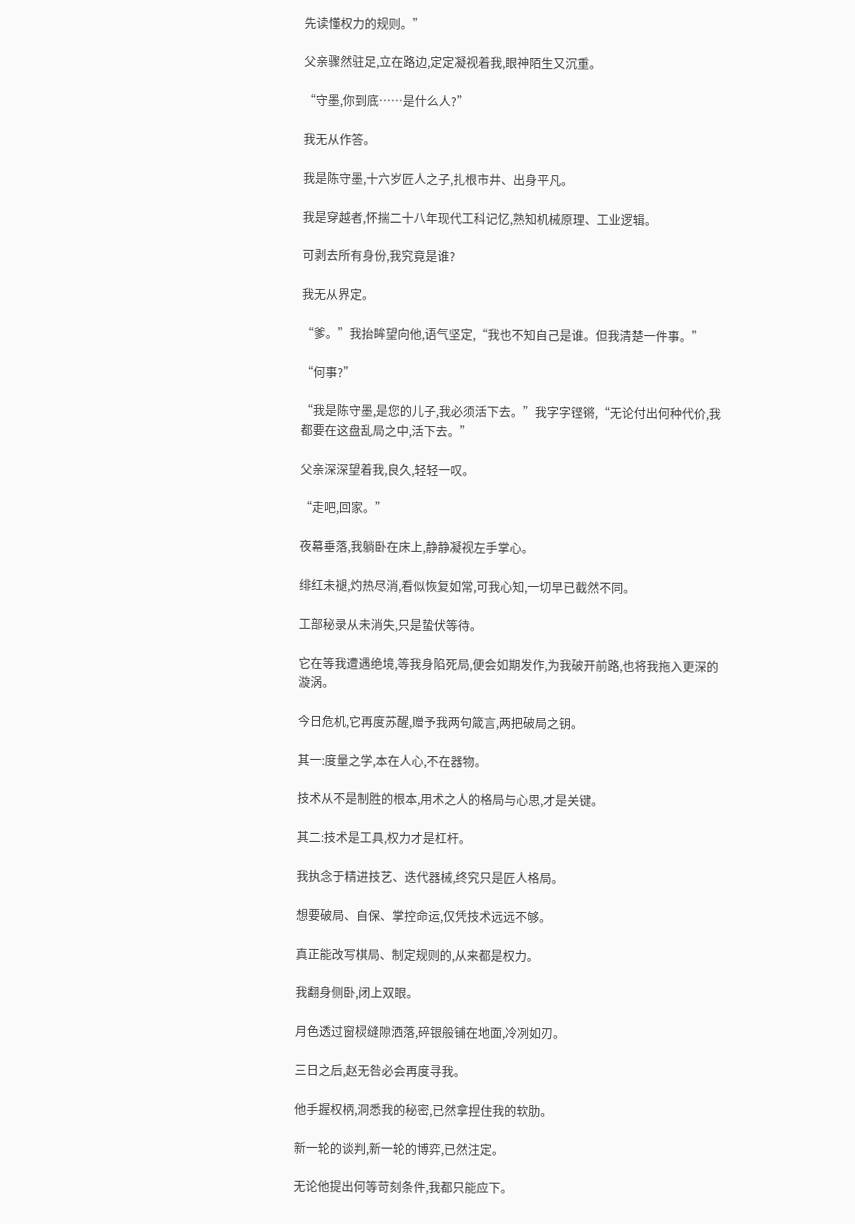先读懂权力的规则。”

父亲骤然驻足,立在路边,定定凝视着我,眼神陌生又沉重。

“守墨,你到底……是什么人?”

我无从作答。

我是陈守墨,十六岁匠人之子,扎根市井、出身平凡。

我是穿越者,怀揣二十八年现代工科记忆,熟知机械原理、工业逻辑。

可剥去所有身份,我究竟是谁?

我无从界定。

“爹。”我抬眸望向他,语气坚定,“我也不知自己是谁。但我清楚一件事。”

“何事?”

“我是陈守墨,是您的儿子,我必须活下去。”我字字铿锵,“无论付出何种代价,我都要在这盘乱局之中,活下去。”

父亲深深望着我,良久,轻轻一叹。

“走吧,回家。”

夜幕垂落,我躺卧在床上,静静凝视左手掌心。

绯红未褪,灼热尽消,看似恢复如常,可我心知,一切早已截然不同。

工部秘录从未消失,只是蛰伏等待。

它在等我遭遇绝境,等我身陷死局,便会如期发作,为我破开前路,也将我拖入更深的漩涡。

今日危机,它再度苏醒,赠予我两句箴言,两把破局之钥。

其一:度量之学,本在人心,不在器物。

技术从不是制胜的根本,用术之人的格局与心思,才是关键。

其二:技术是工具,权力才是杠杆。

我执念于精进技艺、迭代器械,终究只是匠人格局。

想要破局、自保、掌控命运,仅凭技术远远不够。

真正能改写棋局、制定规则的,从来都是权力。

我翻身侧卧,闭上双眼。

月色透过窗棂缝隙洒落,碎银般铺在地面,冷冽如刃。

三日之后,赵无咎必会再度寻我。

他手握权柄,洞悉我的秘密,已然拿捏住我的软肋。

新一轮的谈判,新一轮的博弈,已然注定。

无论他提出何等苛刻条件,我都只能应下。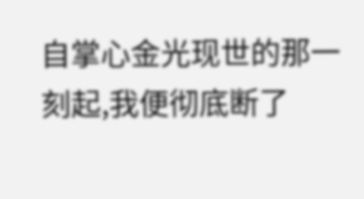自掌心金光现世的那一刻起,我便彻底断了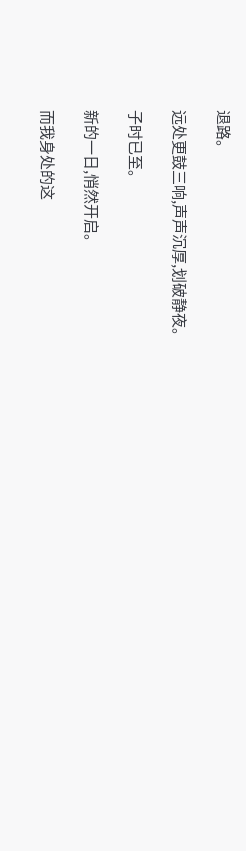退路。

远处更鼓三响,声声沉厚,划破静夜。

子时已至。

新的一日,悄然开启。

而我身处的这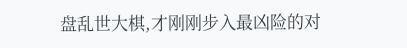盘乱世大棋,才刚刚步入最凶险的对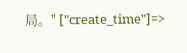局。" ["create_time"]=>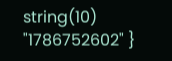string(10) "1786752602" }